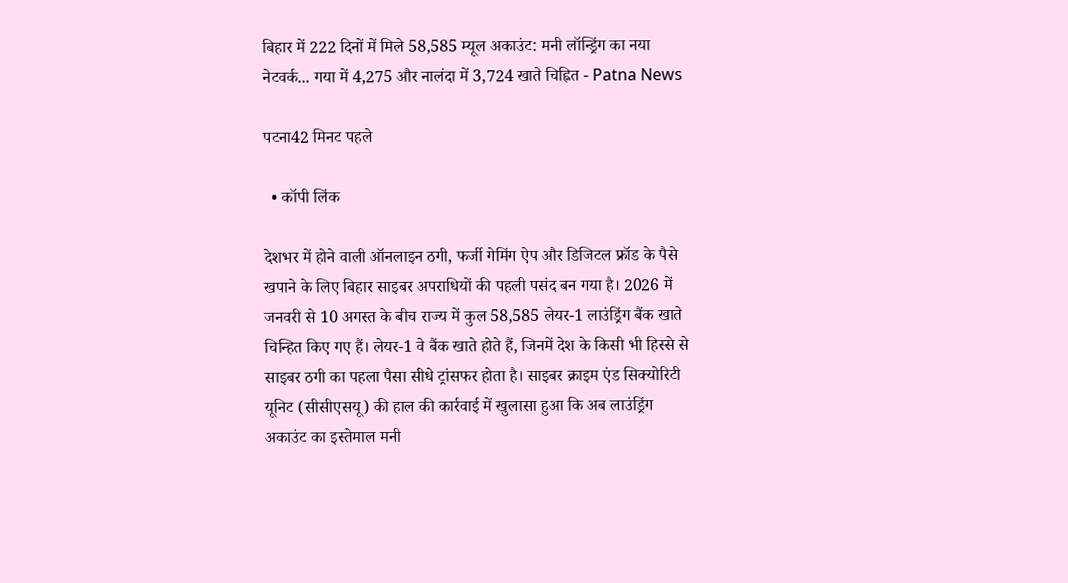बिहार में 222 दिनों में मिले 58,585 म्यूल अकाउंट: मनी लॉन्ड्रिंग का नया नेटवर्क... गया में 4,275 और नालंदा में 3,724 खाते चिह्नित - Patna News

पटना42 मिनट पहले

  • कॉपी लिंक

देशभर में होने वाली ऑनलाइन ठगी, फर्जी गेमिंग ऐप और डिजिटल फ्रॉड के पैसे खपाने के लिए बिहार साइबर अपराधियों की पहली पसंद बन गया है। 2026 में जनवरी से 10 अगस्त के बीच राज्य में कुल 58,585 लेयर-1 लाउंड्रिंग बैंक खाते चिन्हित किए गए हैं। लेयर-1 वे बैंक खाते होते हैं, जिनमें देश के किसी भी हिस्से से साइबर ठगी का पहला पैसा सीधे ट्रांसफर होता है। साइबर क्राइम एंड सिक्योरिटी यूनिट (सीसीएसयू) की हाल की कार्रवाई में खुलासा हुआ कि अब लाउंड्रिंग अकाउंट का इस्तेमाल मनी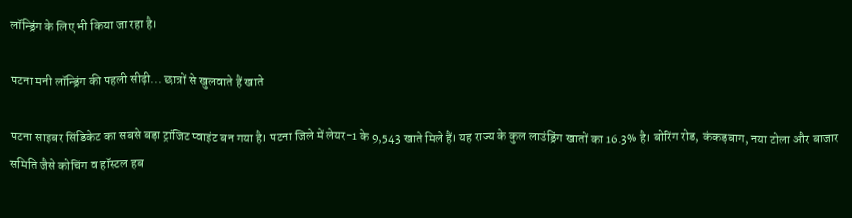लॉन्ड्रिंग के लिए भी किया जा रहा है।

पटना मनी लॉन्ड्रिंग की पहली सीढ़ी... छात्रों से खुलवाते हैं खाते

पटना साइबर सिंडिकेट का सबसे बड़ा ट्रांजिट प्वाइंट बन गया है। पटना जिले में लेयर-1 के 9,543 खाते मिले हैं। यह राज्य के कुल लाउंड्रिंग खातों का 16.3% है। बोरिंग रोड, कंकड़बाग, नया टोला और बाजार समिति जैसे कोचिंग व हॉस्टल हब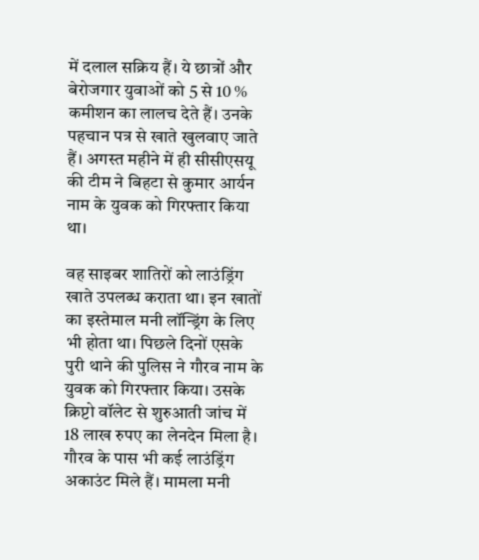में दलाल सक्रिय हैं। ये छात्रों और बेरोजगार युवाओं को 5 से 10 % कमीशन का लालच देते हैं। उनके पहचान पत्र से खाते खुलवाए जाते हैं। अगस्त महीने में ही सीसीएसयू की टीम ने बिहटा से कुमार आर्यन नाम के युवक को गिरफ्तार किया था।

वह साइबर शातिरों को लाउंड्रिंग खाते उपलब्ध कराता था। इन खातों का इस्तेमाल मनी लॉन्ड्रिंग के लिए भी होता था। पिछले दिनों एसके पुरी थाने की पुलिस ने गौरव नाम के युवक को गिरफ्तार किया। उसके क्रिप्टो वॉलेट से शुरुआती जांच में 18 लाख रुपए का लेनदेन मिला है। गौरव के पास भी कई लाउंड्रिंग अकाउंट मिले हैं। मामला मनी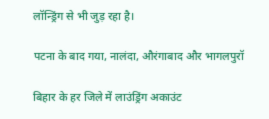लॉन्ड्रिंग से भी जुड़ रहा है।

पटना के बाद गया, नालंदा, औरंगाबाद और भागलपुरॉ

बिहार के हर जिले में लाउंड्रिंग अकाउंट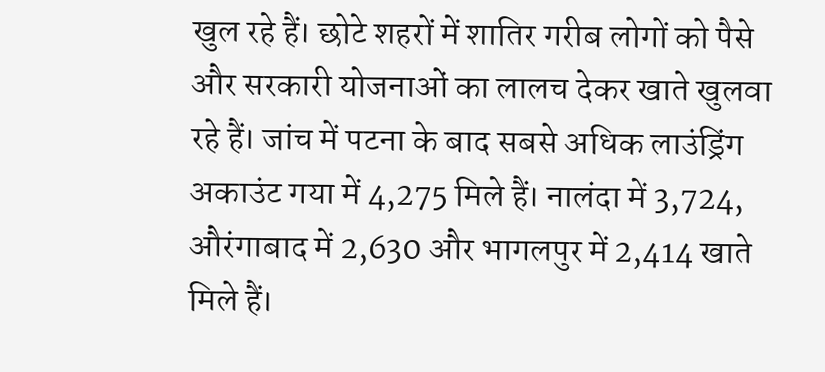खुल रहे हैं। छोटे शहरों में शातिर गरीब लोगों को पैसे और सरकारी योजनाओं का लालच देकर खाते खुलवा रहे हैं। जांच में पटना के बाद सबसे अधिक लाउंड्रिंग अकाउंट गया में 4,275 मिले हैं। नालंदा में 3,724, औरंगाबाद में 2,630 और भागलपुर में 2,414 खाते मिले हैं।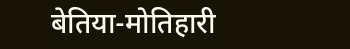बेतिया-मोतिहारी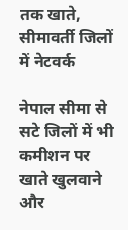तक खाते, सीमावर्ती जिलों में नेटवर्क

नेपाल सीमा से सटे जिलों में भी कमीशन पर खाते खुलवाने और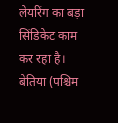लेयरिंग का बड़ा सिंडिकेट काम कर रहा है। बेतिया (पश्चिम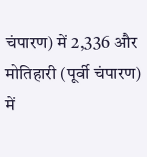चंपारण) में 2,336 और मोतिहारी (पूर्वी चंपारण) में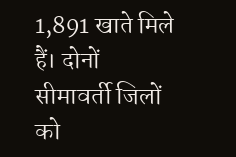1,891 खाते मिले हैं। दोनों सीमावर्ती जिलों को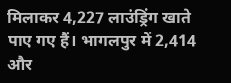मिलाकर 4,227 लाउंड्रिंग खाते पाए गए हैं। भागलपुर में 2,414 और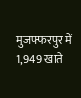मुजफ्फरपुर में 1,949 खाते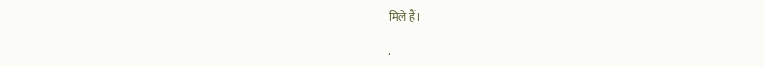मिले हैं।

.